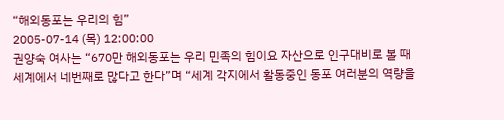“해외동포는 우리의 힘”
2005-07-14 (목) 12:00:00
권양숙 여사는 “670만 해외동포는 우리 민족의 힘이요 자산으로 인구대비로 볼 때 세계에서 네번째로 많다고 한다”며 “세계 각지에서 활동중인 동포 여러분의 역량을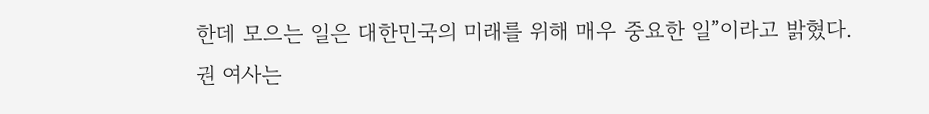한데 모으는 일은 대한민국의 미래를 위해 매우 중요한 일”이라고 밝혔다.
권 여사는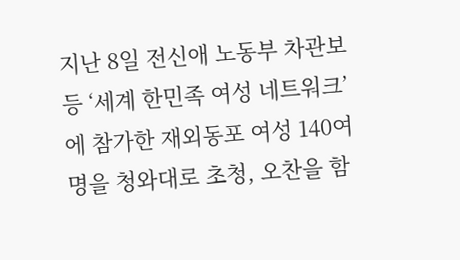지난 8일 전신애 노동부 차관보 등 ‘세계 한민족 여성 네트워크’에 참가한 재외동포 여성 140여명을 청와대로 초청, 오찬을 함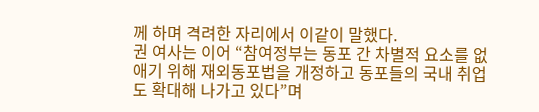께 하며 격려한 자리에서 이같이 말했다.
권 여사는 이어 “참여정부는 동포 간 차별적 요소를 없애기 위해 재외동포법을 개정하고 동포들의 국내 취업도 확대해 나가고 있다”며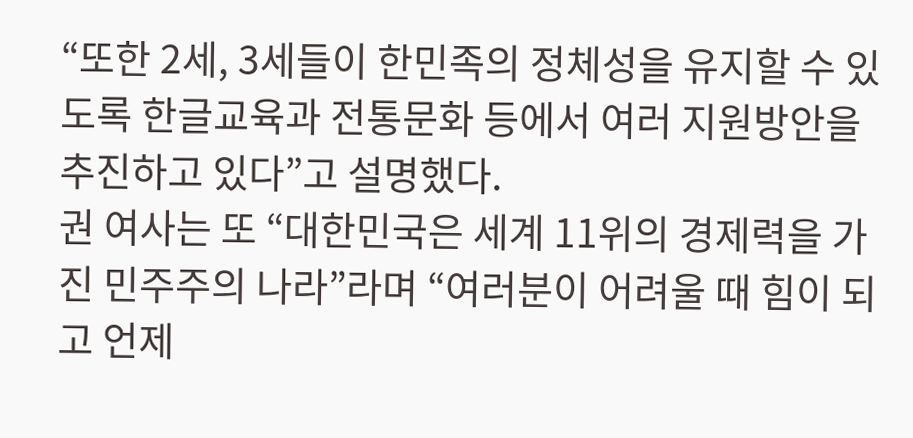“또한 2세, 3세들이 한민족의 정체성을 유지할 수 있도록 한글교육과 전통문화 등에서 여러 지원방안을 추진하고 있다”고 설명했다.
권 여사는 또 “대한민국은 세계 11위의 경제력을 가진 민주주의 나라”라며 “여러분이 어려울 때 힘이 되고 언제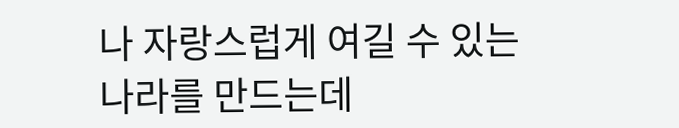나 자랑스럽게 여길 수 있는 나라를 만드는데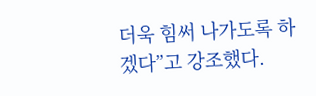더욱 힘써 나가도록 하겠다”고 강조했다.